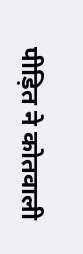पीड़ित ने कोतवाली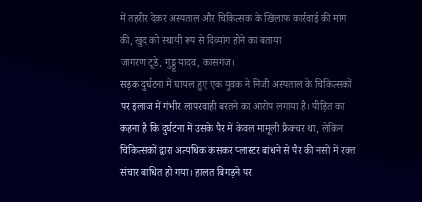में तहरीर देकर अस्पताल और चिकित्सक के खिलाफ कार्रवाई की मांग की, खुद को स्थायी रूप से दिव्यांग होने का बताया
जागरण टूडे, गुड्डू यादव, कासगंज।
सड़क दुर्घटना में घायल हुए एक युवक ने निजी अस्पताल के चिकित्सकों पर इलाज में गंभीर लापरवाही बरतने का आरोप लगाया है। पीड़ित का कहना है कि दुर्घटना में उसके पैर में केवल मामूली फ्रैक्चर था, लेकिन चिकित्सकों द्वारा अत्यधिक कसकर प्लास्टर बांधने से पैर की नसों में रक्त संचार बाधित हो गया। हालत बिगड़ने पर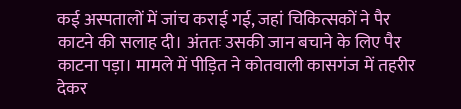कई अस्पतालों में जांच कराई गई, जहां चिकित्सकों ने पैर काटने की सलाह दी। अंततः उसकी जान बचाने के लिए पैर काटना पड़ा। मामले में पीड़ित ने कोतवाली कासगंज में तहरीर देकर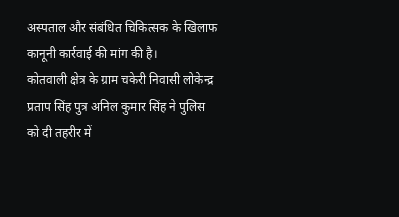अस्पताल और संबंधित चिकित्सक के खिलाफ कानूनी कार्रवाई की मांग की है।
कोतवाली क्षेत्र के ग्राम चकेरी निवासी लोकेन्द्र प्रताप सिंह पुत्र अनिल कुमार सिंह ने पुलिस को दी तहरीर में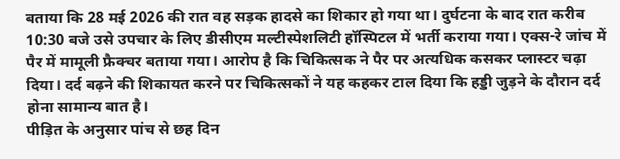बताया कि 28 मई 2026 की रात वह सड़क हादसे का शिकार हो गया था। दुर्घटना के बाद रात करीब 10:30 बजे उसे उपचार के लिए डीसीएम मल्टीस्पेशलिटी हॉस्पिटल में भर्ती कराया गया। एक्स-रे जांच में पैर में मामूली फ्रैक्चर बताया गया। आरोप है कि चिकित्सक ने पैर पर अत्यधिक कसकर प्लास्टर चढ़ा दिया। दर्द बढ़ने की शिकायत करने पर चिकित्सकों ने यह कहकर टाल दिया कि हड्डी जुड़ने के दौरान दर्द होना सामान्य बात है।
पीड़ित के अनुसार पांच से छह दिन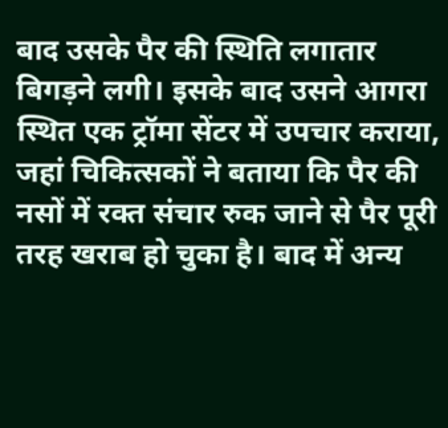बाद उसके पैर की स्थिति लगातार बिगड़ने लगी। इसके बाद उसने आगरा स्थित एक ट्रॉमा सेंटर में उपचार कराया, जहां चिकित्सकों ने बताया कि पैर की नसों में रक्त संचार रुक जाने से पैर पूरी तरह खराब हो चुका है। बाद में अन्य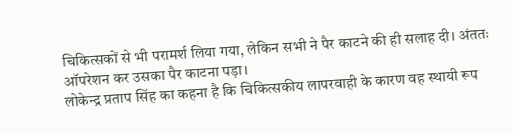चिकित्सकों से भी परामर्श लिया गया, लेकिन सभी ने पैर काटने की ही सलाह दी। अंततः ऑपरेशन कर उसका पैर काटना पड़ा।
लोकेन्द्र प्रताप सिंह का कहना है कि चिकित्सकीय लापरवाही के कारण वह स्थायी रूप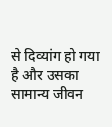से दिव्यांग हो गया है और उसका सामान्य जीवन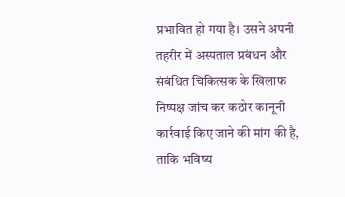प्रभावित हो गया है। उसने अपनी तहरीर में अस्पताल प्रबंधन और संबंधित चिकित्सक के खिलाफ निष्पक्ष जांच कर कठोर कानूनी कार्रवाई किए जाने की मांग की है, ताकि भविष्य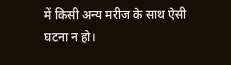में किसी अन्य मरीज के साथ ऐसी घटना न हो।